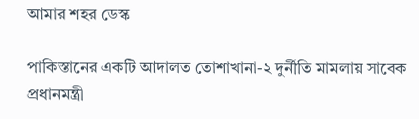আমার শহর ডেস্ক

পাকিস্তানের একটি আদালত তোশাখানা-২ দুর্নীতি মামলায় সাবেক প্রধানমন্ত্রী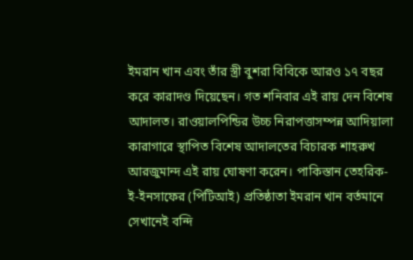ইমরান খান এবং তাঁর স্ত্রী বুশরা বিবিকে আরও ১৭ বছর করে কারাদণ্ড দিয়েছেন। গত শনিবার এই রায় দেন বিশেষ আদালত। রাওয়ালপিন্ডির উচ্চ নিরাপত্তাসম্পন্ন আদিয়ালা কারাগারে স্থাপিত বিশেষ আদালতের বিচারক শাহরুখ আরজুমান্দ এই রায় ঘোষণা করেন। পাকিস্তান তেহরিক-ই-ইনসাফের (পিটিআই) প্রতিষ্ঠাতা ইমরান খান বর্তমানে সেখানেই বন্দি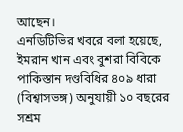আছেন।
এনডিটিভির খবরে বলা হয়েছে, ইমরান খান এবং বুশরা বিবিকে পাকিস্তান দণ্ডবিধির ৪০৯ ধারা (বিশ্বাসভঙ্গ) অনুযায়ী ১০ বছরের সশ্রম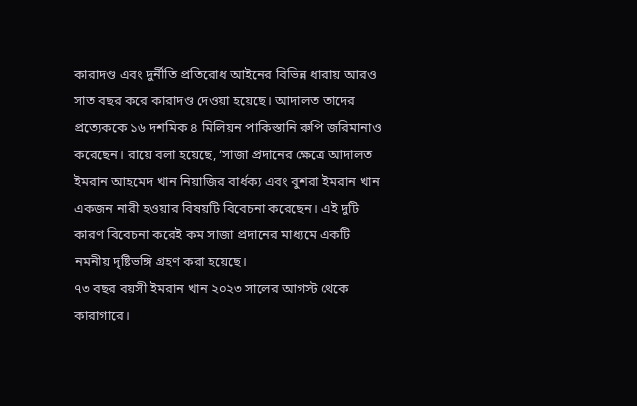কারাদণ্ড এবং দুর্নীতি প্রতিরোধ আইনের বিভিন্ন ধারায় আরও সাত বছর করে কারাদণ্ড দেওয়া হয়েছে। আদালত তাদের প্রত্যেককে ১৬ দশমিক ৪ মিলিয়ন পাকিস্তানি রুপি জরিমানাও করেছেন। রায়ে বলা হয়েছে, ‘সাজা প্রদানের ক্ষেত্রে আদালত ইমরান আহমেদ খান নিয়াজির বার্ধক্য এবং বুশরা ইমরান খান একজন নারী হওয়ার বিষয়টি বিবেচনা করেছেন। এই দুটি কারণ বিবেচনা করেই কম সাজা প্রদানের মাধ্যমে একটি নমনীয় দৃষ্টিভঙ্গি গ্রহণ করা হয়েছে।
৭৩ বছর বয়সী ইমরান খান ২০২৩ সালের আগস্ট থেকে কারাগারে।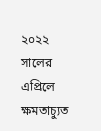২০২২ সালের এপ্রিলে ক্ষমতাচ্যুত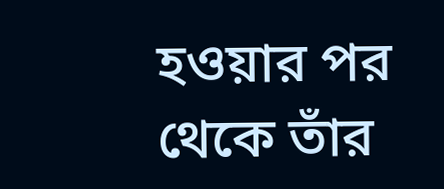হওয়ার পর থেকে তাঁর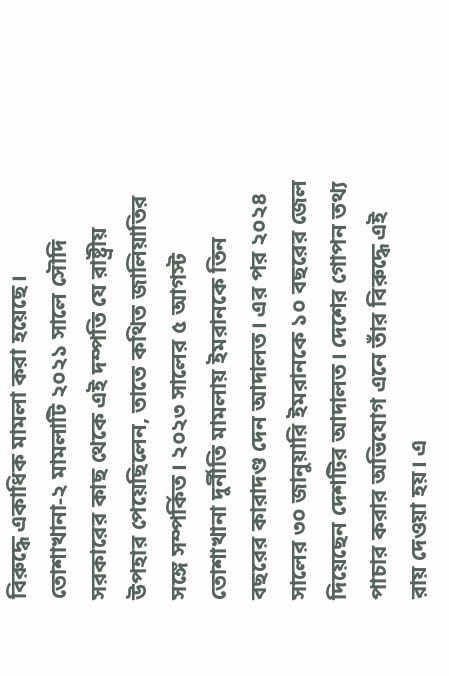বিরুদ্ধে একাধিক মামলা করা হয়েছে। তোশাখানা-২ মামলাটি ২০২১ সালে সৌদি সরকারের কাছ থেকে এই দম্পতি যে রাষ্ট্রীয় উপহার পেয়েছিলেন, তাতে কথিত জালিয়াতির সঙ্গে সম্পর্কিত। ২০২৩ সালের ৫ আগস্ট তোশাখানা দুর্নীতি মামলায় ইমরানকে তিন বছরের কারাদণ্ড দেন আদালত। এর পর ২০২৪ সালের ৩০ জানুয়ারি ইমরানকে ১০ বছরের জেল দিয়েছেন দেশটির আদালত। দেশের গোপন তথ্য পাচার করার অভিযোগ এনে তাঁর বিরুদ্ধে এই রায় দেওয়া হয়। এ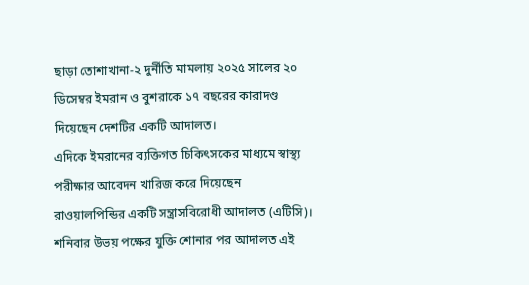ছাড়া তোশাখানা-২ দুর্নীতি মামলায় ২০২৫ সালের ২০ ডিসেম্বর ইমরান ও বুশরাকে ১৭ বছরের কারাদণ্ড দিয়েছেন দেশটির একটি আদালত।
এদিকে ইমরানের ব্যক্তিগত চিকিৎসকের মাধ্যমে স্বাস্থ্য পরীক্ষার আবেদন খারিজ করে দিয়েছেন রাওয়ালপিন্ডির একটি সন্ত্রাসবিরোধী আদালত (এটিসি)। শনিবার উভয় পক্ষের যুক্তি শোনার পর আদালত এই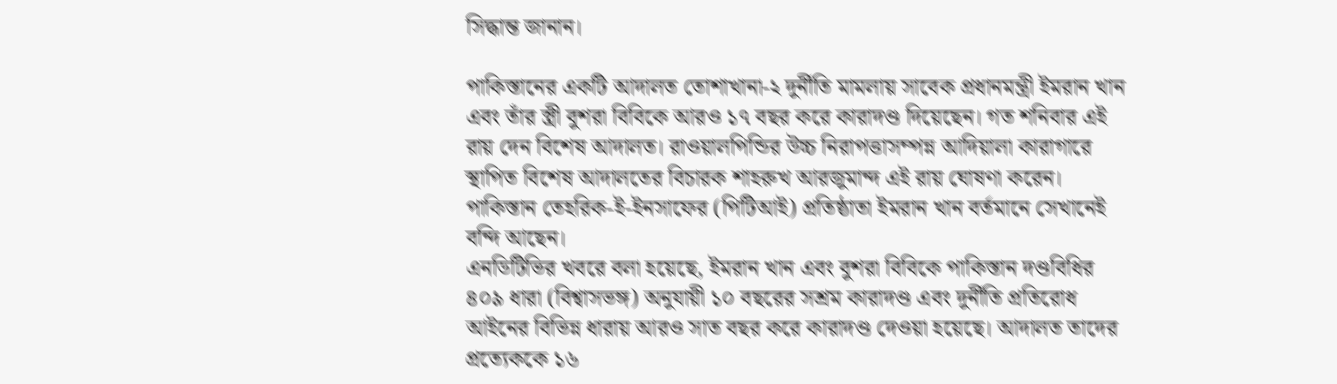সিদ্ধান্ত জানান।

পাকিস্তানের একটি আদালত তোশাখানা-২ দুর্নীতি মামলায় সাবেক প্রধানমন্ত্রী ইমরান খান এবং তাঁর স্ত্রী বুশরা বিবিকে আরও ১৭ বছর করে কারাদণ্ড দিয়েছেন। গত শনিবার এই রায় দেন বিশেষ আদালত। রাওয়ালপিন্ডির উচ্চ নিরাপত্তাসম্পন্ন আদিয়ালা কারাগারে স্থাপিত বিশেষ আদালতের বিচারক শাহরুখ আরজুমান্দ এই রায় ঘোষণা করেন। পাকিস্তান তেহরিক-ই-ইনসাফের (পিটিআই) প্রতিষ্ঠাতা ইমরান খান বর্তমানে সেখানেই বন্দি আছেন।
এনডিটিভির খবরে বলা হয়েছে, ইমরান খান এবং বুশরা বিবিকে পাকিস্তান দণ্ডবিধির ৪০৯ ধারা (বিশ্বাসভঙ্গ) অনুযায়ী ১০ বছরের সশ্রম কারাদণ্ড এবং দুর্নীতি প্রতিরোধ আইনের বিভিন্ন ধারায় আরও সাত বছর করে কারাদণ্ড দেওয়া হয়েছে। আদালত তাদের প্রত্যেককে ১৬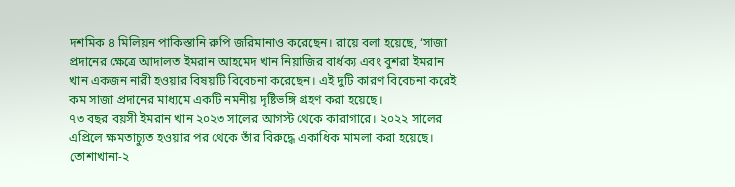দশমিক ৪ মিলিয়ন পাকিস্তানি রুপি জরিমানাও করেছেন। রায়ে বলা হয়েছে, ‘সাজা প্রদানের ক্ষেত্রে আদালত ইমরান আহমেদ খান নিয়াজির বার্ধক্য এবং বুশরা ইমরান খান একজন নারী হওয়ার বিষয়টি বিবেচনা করেছেন। এই দুটি কারণ বিবেচনা করেই কম সাজা প্রদানের মাধ্যমে একটি নমনীয় দৃষ্টিভঙ্গি গ্রহণ করা হয়েছে।
৭৩ বছর বয়সী ইমরান খান ২০২৩ সালের আগস্ট থেকে কারাগারে। ২০২২ সালের এপ্রিলে ক্ষমতাচ্যুত হওয়ার পর থেকে তাঁর বিরুদ্ধে একাধিক মামলা করা হয়েছে। তোশাখানা-২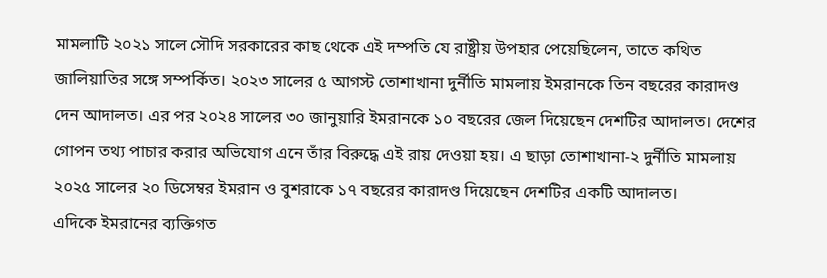মামলাটি ২০২১ সালে সৌদি সরকারের কাছ থেকে এই দম্পতি যে রাষ্ট্রীয় উপহার পেয়েছিলেন, তাতে কথিত জালিয়াতির সঙ্গে সম্পর্কিত। ২০২৩ সালের ৫ আগস্ট তোশাখানা দুর্নীতি মামলায় ইমরানকে তিন বছরের কারাদণ্ড দেন আদালত। এর পর ২০২৪ সালের ৩০ জানুয়ারি ইমরানকে ১০ বছরের জেল দিয়েছেন দেশটির আদালত। দেশের গোপন তথ্য পাচার করার অভিযোগ এনে তাঁর বিরুদ্ধে এই রায় দেওয়া হয়। এ ছাড়া তোশাখানা-২ দুর্নীতি মামলায় ২০২৫ সালের ২০ ডিসেম্বর ইমরান ও বুশরাকে ১৭ বছরের কারাদণ্ড দিয়েছেন দেশটির একটি আদালত।
এদিকে ইমরানের ব্যক্তিগত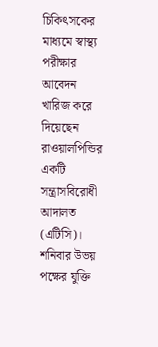চিকিৎসকের মাধ্যমে স্বাস্থ্য পরীক্ষার আবেদন খারিজ করে দিয়েছেন রাওয়ালপিন্ডির একটি সন্ত্রাসবিরোধী আদালত (এটিসি)। শনিবার উভয় পক্ষের যুক্তি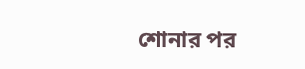শোনার পর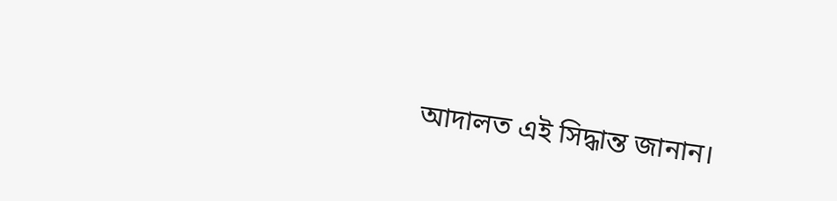আদালত এই সিদ্ধান্ত জানান।